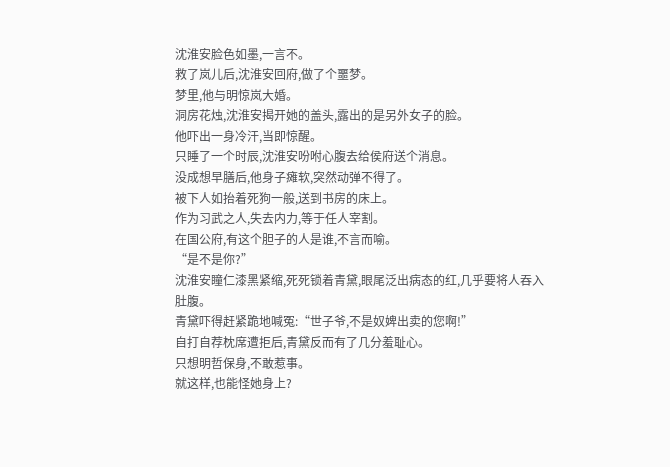沈淮安脸色如墨,一言不。
救了岚儿后,沈淮安回府,做了个噩梦。
梦里,他与明惊岚大婚。
洞房花烛,沈淮安揭开她的盖头,露出的是另外女子的脸。
他吓出一身冷汗,当即惊醒。
只睡了一个时辰,沈淮安吩咐心腹去给侯府送个消息。
没成想早膳后,他身子瘫软,突然动弹不得了。
被下人如抬着死狗一般,送到书房的床上。
作为习武之人,失去内力,等于任人宰割。
在国公府,有这个胆子的人是谁,不言而喻。
“是不是你?”
沈淮安瞳仁漆黑紧缩,死死锁着青黛,眼尾泛出病态的红,几乎要将人吞入肚腹。
青黛吓得赶紧跪地喊冤:“世子爷,不是奴婢出卖的您啊!”
自打自荐枕席遭拒后,青黛反而有了几分羞耻心。
只想明哲保身,不敢惹事。
就这样,也能怪她身上?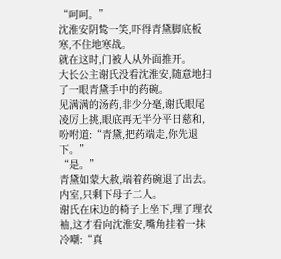“呵呵。”
沈淮安阴鸷一笑,吓得青黛脚底板寒,不住地寒战。
就在这时,门被人从外面推开。
大长公主谢氏没看沈淮安,随意地扫了一眼青黛手中的药碗。
见满满的汤药,非少分毫,谢氏眼尾凌厉上挑,眼底再无半分平日慈和,吩咐道:“青黛,把药端走,你先退下。”
“是。”
青黛如蒙大赦,端着药碗退了出去。
内室,只剩下母子二人。
谢氏在床边的椅子上坐下,理了理衣袖,这才看向沈淮安,嘴角挂着一抹冷嘲:“真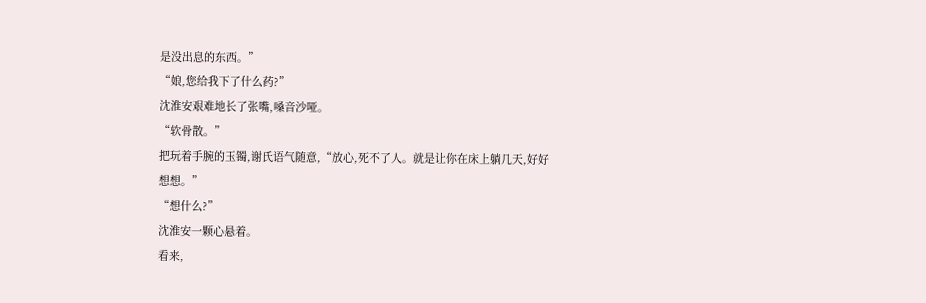是没出息的东西。”
“娘,您给我下了什么药?”
沈淮安艰难地长了张嘴,嗓音沙哑。
“软骨散。”
把玩着手腕的玉镯,谢氏语气随意,“放心,死不了人。就是让你在床上躺几天,好好想想。”
“想什么?”
沈淮安一颗心悬着。
看来,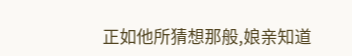正如他所猜想那般,娘亲知道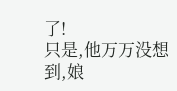了!
只是,他万万没想到,娘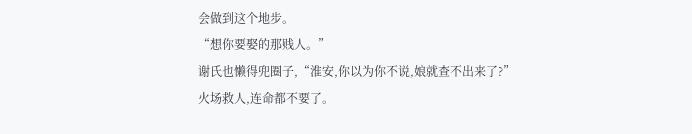会做到这个地步。
“想你要娶的那贱人。”
谢氏也懒得兜圈子,“淮安,你以为你不说,娘就查不出来了?”
火场救人,连命都不要了。